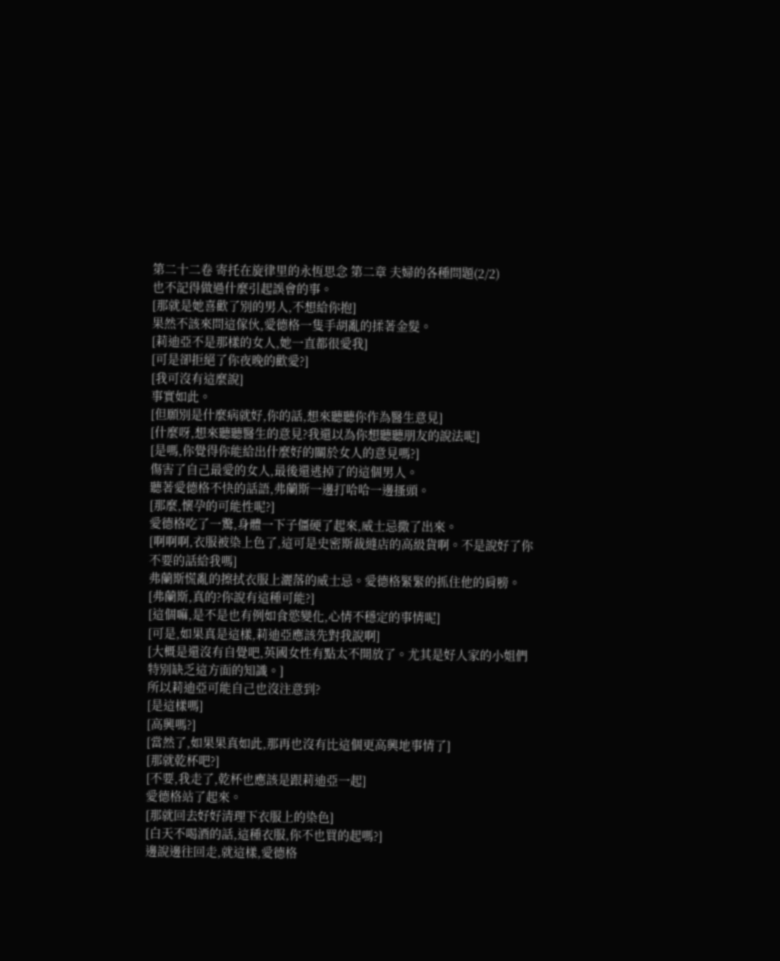第二十二卷 寄托在旋律里的永恆思念 第二章 夫婦的各種問題(2/2)
也不記得做過什麼引起誤會的事。
[那就是她喜歡了別的男人,不想給你抱]
果然不該來問這傢伙,愛德格一隻手胡亂的揉著金髮。
[莉迪亞不是那樣的女人,她一直都很愛我]
[可是卻拒絕了你夜晚的歡愛?]
[我可沒有這麼說]
事實如此。
[但願別是什麼病就好,你的話,想來聽聽你作為醫生意見]
[什麼呀,想來聽聽醫生的意見?我還以為你想聽聽朋友的說法呢]
[是嗎,你覺得你能給出什麼好的關於女人的意見嗎?]
傷害了自己最愛的女人,最後還逃掉了的這個男人。
聽著愛德格不快的話語,弗蘭斯一邊打哈哈一邊搔頭。
[那麼,懷孕的可能性呢?]
愛德格吃了一驚,身體一下子僵硬了起來,威士忌撒了出來。
[啊啊啊,衣服被染上色了,這可是史密斯裁縫店的高級貨啊。不是說好了你不要的話給我嗎]
弗蘭斯慌亂的擦拭衣服上灑落的威士忌。愛德格緊緊的抓住他的肩膀。
[弗蘭斯,真的?你說有這種可能?]
[這個嘛,是不是也有例如食慾變化,心情不穩定的事情呢]
[可是,如果真是這樣,莉迪亞應該先對我說啊]
[大概是還沒有自覺吧,英國女性有點太不開放了。尤其是好人家的小姐們特別缺乏這方面的知識。]
所以莉迪亞可能自己也沒注意到?
[是這樣嗎]
[高興嗎?]
[當然了,如果果真如此,那再也沒有比這個更高興地事情了]
[那就乾杯吧?]
[不要,我走了,乾杯也應該是跟莉迪亞一起]
愛德格站了起來。
[那就回去好好清理下衣服上的染色]
[白天不喝酒的話,這種衣服,你不也買的起嗎?]
邊說邊往回走,就這樣,愛德格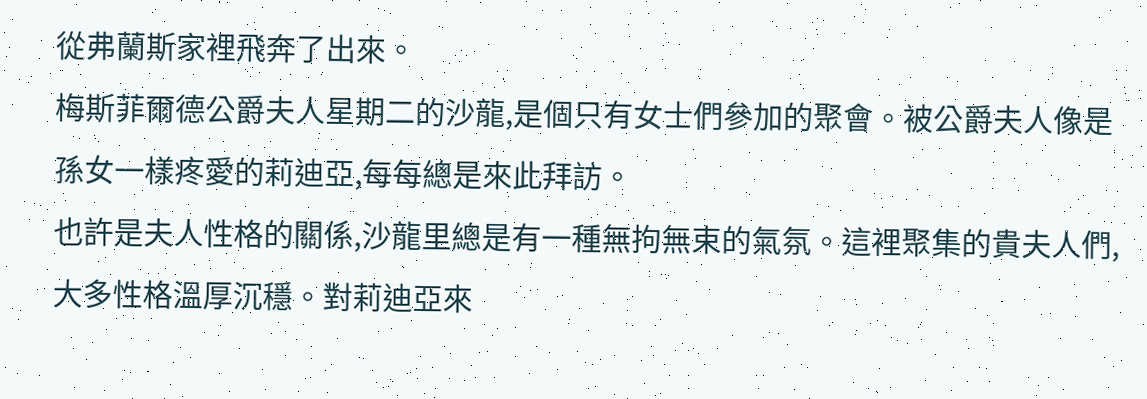從弗蘭斯家裡飛奔了出來。
梅斯菲爾德公爵夫人星期二的沙龍,是個只有女士們參加的聚會。被公爵夫人像是孫女一樣疼愛的莉迪亞,每每總是來此拜訪。
也許是夫人性格的關係,沙龍里總是有一種無拘無束的氣氛。這裡聚集的貴夫人們,大多性格溫厚沉穩。對莉迪亞來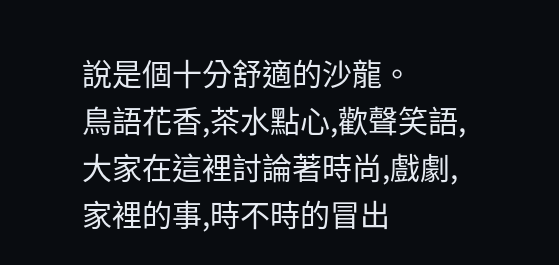說是個十分舒適的沙龍。
鳥語花香,茶水點心,歡聲笑語,大家在這裡討論著時尚,戲劇,家裡的事,時不時的冒出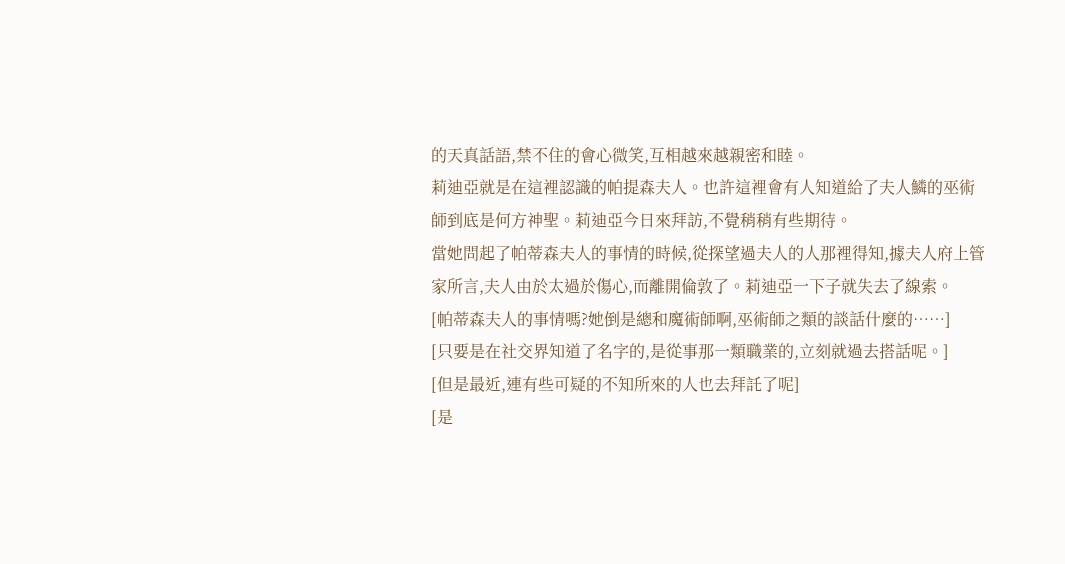的天真話語,禁不住的會心微笑,互相越來越親密和睦。
莉迪亞就是在這裡認識的帕提森夫人。也許這裡會有人知道給了夫人鱗的巫術師到底是何方神聖。莉迪亞今日來拜訪,不覺稍稍有些期待。
當她問起了帕蒂森夫人的事情的時候,從探望過夫人的人那裡得知,據夫人府上管家所言,夫人由於太過於傷心,而離開倫敦了。莉迪亞一下子就失去了線索。
[帕蒂森夫人的事情嗎?她倒是總和魔術師啊,巫術師之類的談話什麼的……]
[只要是在社交界知道了名字的,是從事那一類職業的,立刻就過去搭話呢。]
[但是最近,連有些可疑的不知所來的人也去拜託了呢]
[是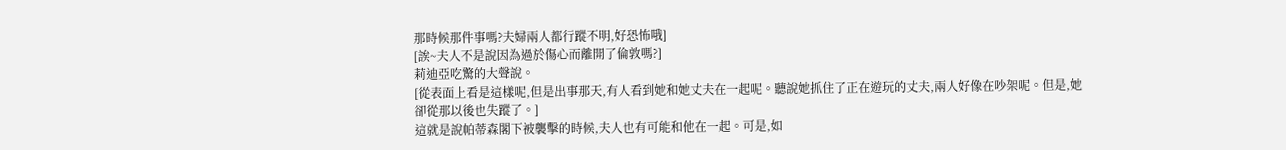那時候那件事嗎?夫婦兩人都行蹤不明,好恐怖哦]
[誒~夫人不是說因為過於傷心而離開了倫敦嗎?]
莉迪亞吃驚的大聲說。
[從表面上看是這樣呢,但是出事那天,有人看到她和她丈夫在一起呢。聽說她抓住了正在遊玩的丈夫,兩人好像在吵架呢。但是,她卻從那以後也失蹤了。]
這就是說帕蒂森閣下被襲擊的時候,夫人也有可能和他在一起。可是,如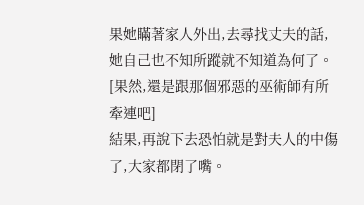果她瞞著家人外出,去尋找丈夫的話,她自己也不知所蹤就不知道為何了。
[果然,還是跟那個邪惡的巫術師有所牽連吧]
結果,再說下去恐怕就是對夫人的中傷了,大家都閉了嘴。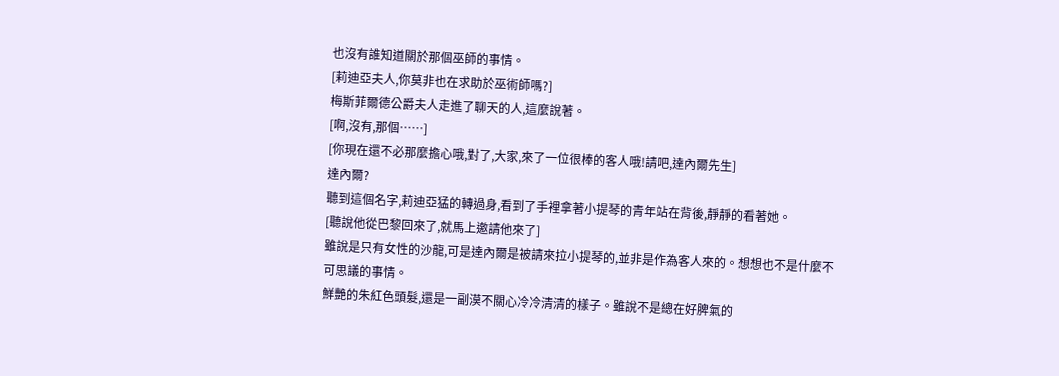也沒有誰知道關於那個巫師的事情。
[莉迪亞夫人,你莫非也在求助於巫術師嗎?]
梅斯菲爾德公爵夫人走進了聊天的人,這麼說著。
[啊,沒有,那個……]
[你現在還不必那麼擔心哦,對了,大家,來了一位很棒的客人哦!請吧,達內爾先生]
達內爾?
聽到這個名字,莉迪亞猛的轉過身,看到了手裡拿著小提琴的青年站在背後,靜靜的看著她。
[聽說他從巴黎回來了,就馬上邀請他來了]
雖說是只有女性的沙龍,可是達內爾是被請來拉小提琴的,並非是作為客人來的。想想也不是什麼不可思議的事情。
鮮艷的朱紅色頭髮,還是一副漠不關心冷冷清清的樣子。雖說不是總在好脾氣的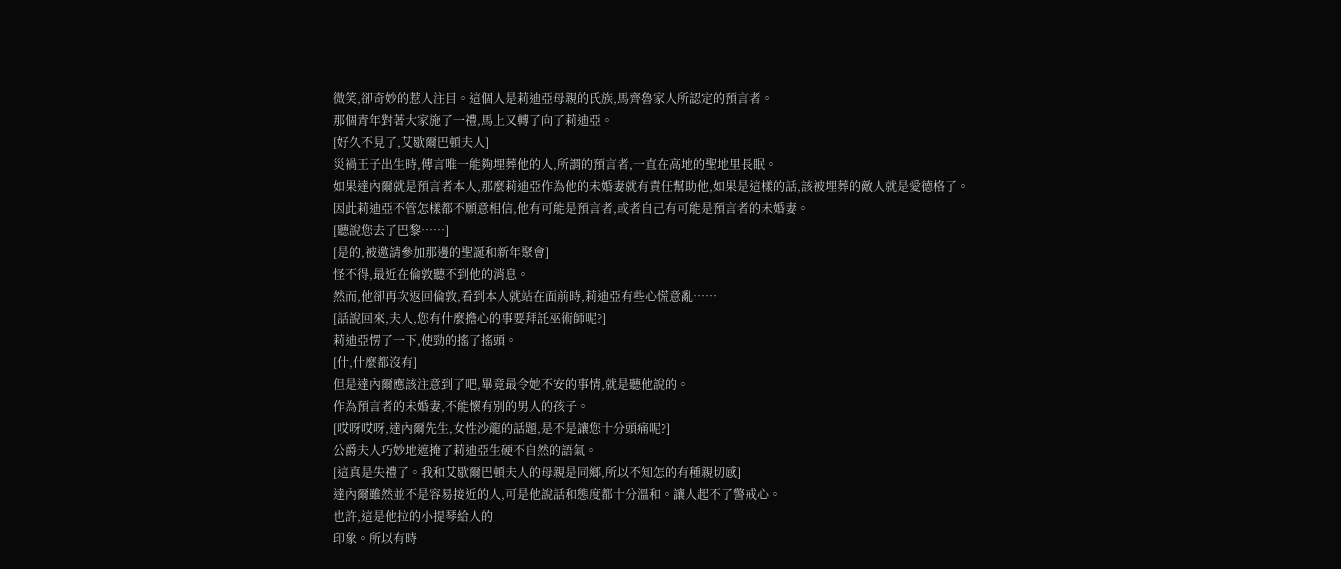微笑,卻奇妙的惹人注目。這個人是莉迪亞母親的氏族,馬齊魯家人所認定的預言者。
那個青年對著大家施了一禮,馬上又轉了向了莉迪亞。
[好久不見了,艾歇爾巴頓夫人]
災禍王子出生時,傳言唯一能夠埋葬他的人,所謂的預言者,一直在高地的聖地里長眠。
如果達內爾就是預言者本人,那麼莉迪亞作為他的未婚妻就有責任幫助他,如果是這樣的話,該被埋葬的敵人就是愛德格了。
因此莉迪亞不管怎樣都不願意相信,他有可能是預言者,或者自己有可能是預言者的未婚妻。
[聽說您去了巴黎……]
[是的,被邀請參加那邊的聖誕和新年聚會]
怪不得,最近在倫敦聽不到他的消息。
然而,他卻再次返回倫敦,看到本人就站在面前時,莉迪亞有些心慌意亂……
[話說回來,夫人,您有什麼擔心的事要拜託巫術師呢?]
莉迪亞愣了一下,使勁的搖了搖頭。
[什,什麼都沒有]
但是達內爾應該注意到了吧,畢竟最令她不安的事情,就是聽他說的。
作為預言者的未婚妻,不能懷有別的男人的孩子。
[哎呀哎呀,達內爾先生,女性沙龍的話題,是不是讓您十分頭痛呢?]
公爵夫人巧妙地遮掩了莉迪亞生硬不自然的語氣。
[這真是失禮了。我和艾歇爾巴頓夫人的母親是同鄉,所以不知怎的有種親切感]
達內爾雖然並不是容易接近的人,可是他說話和態度都十分溫和。讓人起不了警戒心。
也許,這是他拉的小提琴給人的
印象。所以有時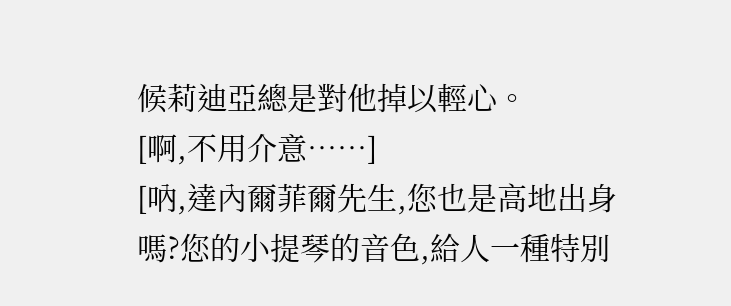候莉迪亞總是對他掉以輕心。
[啊,不用介意……]
[吶,達內爾菲爾先生,您也是高地出身嗎?您的小提琴的音色,給人一種特別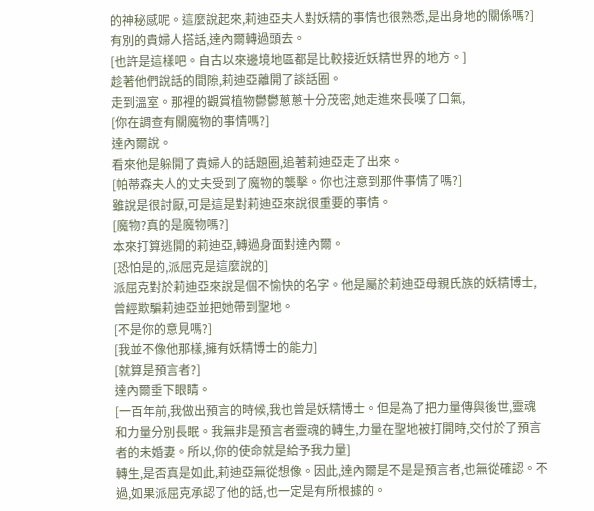的神秘感呢。這麼說起來,莉迪亞夫人對妖精的事情也很熟悉,是出身地的關係嗎?]
有別的貴婦人搭話,達內爾轉過頭去。
[也許是這樣吧。自古以來邊境地區都是比較接近妖精世界的地方。]
趁著他們說話的間隙,莉迪亞離開了談話圈。
走到溫室。那裡的觀賞植物鬱鬱蔥蔥十分茂密,她走進來長嘆了口氣,
[你在調查有關魔物的事情嗎?]
達內爾說。
看來他是躲開了貴婦人的話題圈,追著莉迪亞走了出來。
[帕蒂森夫人的丈夫受到了魔物的襲擊。你也注意到那件事情了嗎?]
雖說是很討厭,可是這是對莉迪亞來說很重要的事情。
[魔物?真的是魔物嗎?]
本來打算逃開的莉迪亞,轉過身面對達內爾。
[恐怕是的,派屈克是這麼說的]
派屈克對於莉迪亞來說是個不愉快的名字。他是屬於莉迪亞母親氏族的妖精博士,曾經欺騙莉迪亞並把她帶到聖地。
[不是你的意見嗎?]
[我並不像他那樣,擁有妖精博士的能力]
[就算是預言者?]
達內爾垂下眼睛。
[一百年前,我做出預言的時候,我也曾是妖精博士。但是為了把力量傳與後世,靈魂和力量分別長眠。我無非是預言者靈魂的轉生,力量在聖地被打開時,交付於了預言者的未婚妻。所以,你的使命就是給予我力量]
轉生,是否真是如此,莉迪亞無從想像。因此,達內爾是不是是預言者,也無從確認。不過,如果派屈克承認了他的話,也一定是有所根據的。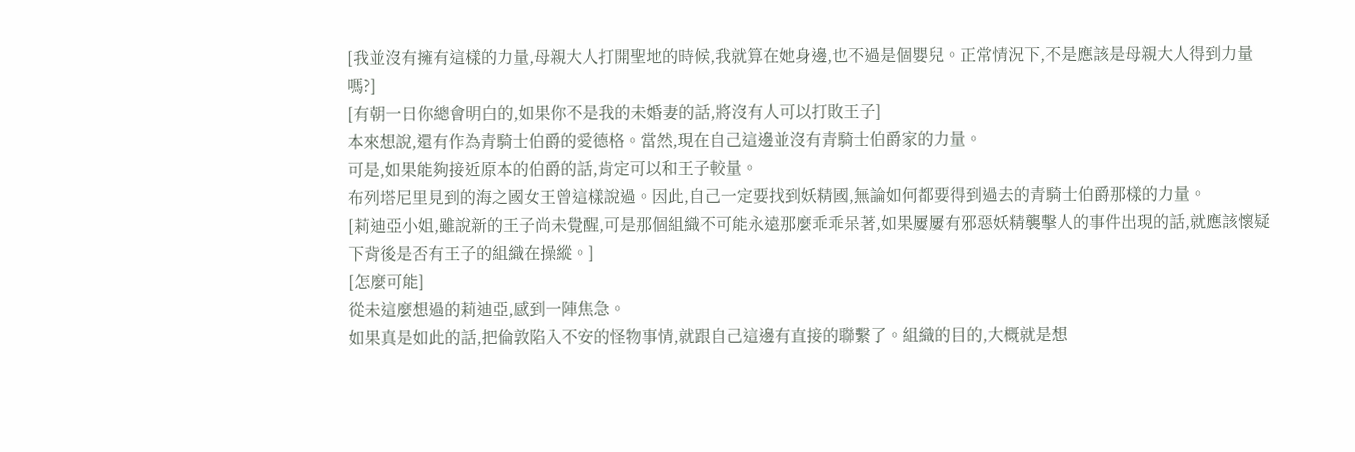[我並沒有擁有這樣的力量,母親大人打開聖地的時候,我就算在她身邊,也不過是個嬰兒。正常情況下,不是應該是母親大人得到力量嗎?]
[有朝一日你總會明白的,如果你不是我的未婚妻的話,將沒有人可以打敗王子]
本來想說,還有作為青騎士伯爵的愛德格。當然,現在自己這邊並沒有青騎士伯爵家的力量。
可是,如果能夠接近原本的伯爵的話,肯定可以和王子較量。
布列塔尼里見到的海之國女王曾這樣說過。因此,自己一定要找到妖精國,無論如何都要得到過去的青騎士伯爵那樣的力量。
[莉迪亞小姐,雖說新的王子尚未覺醒,可是那個組織不可能永遠那麼乖乖呆著,如果屢屢有邪惡妖精襲擊人的事件出現的話,就應該懷疑下背後是否有王子的組織在操縱。]
[怎麼可能]
從未這麼想過的莉迪亞,感到一陣焦急。
如果真是如此的話,把倫敦陷入不安的怪物事情,就跟自己這邊有直接的聯繫了。組織的目的,大概就是想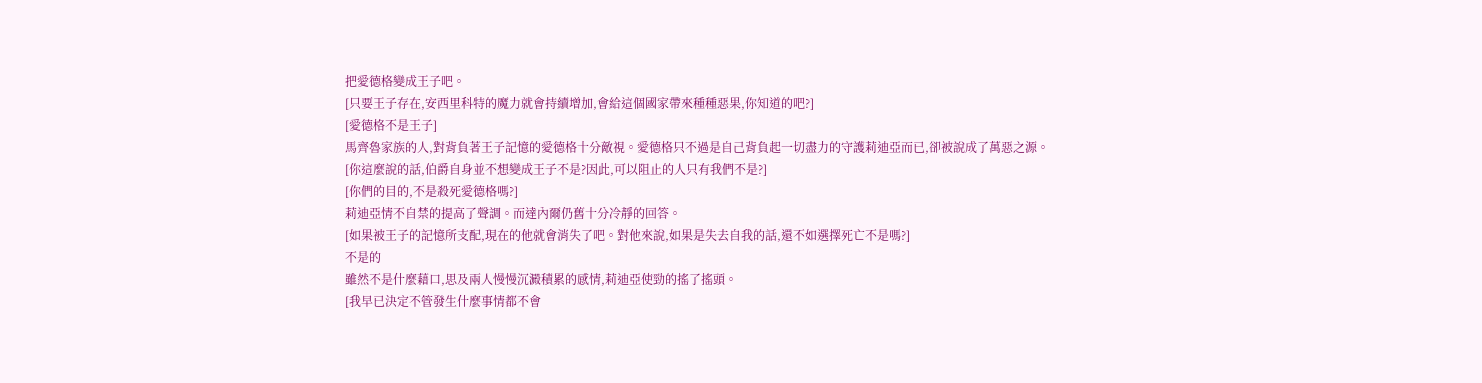把愛德格變成王子吧。
[只要王子存在,安西里科特的魔力就會持續增加,會給這個國家帶來種種惡果,你知道的吧?]
[愛德格不是王子]
馬齊魯家族的人,對背負著王子記憶的愛德格十分敵視。愛德格只不過是自己背負起一切盡力的守護莉迪亞而已,卻被說成了萬惡之源。
[你這麼說的話,伯爵自身並不想變成王子不是?因此,可以阻止的人只有我們不是?]
[你們的目的,不是殺死愛德格嗎?]
莉迪亞情不自禁的提高了聲調。而達內爾仍舊十分冷靜的回答。
[如果被王子的記憶所支配,現在的他就會消失了吧。對他來說,如果是失去自我的話,還不如選擇死亡不是嗎?]
不是的
雖然不是什麼藉口,思及兩人慢慢沉澱積累的感情,莉迪亞使勁的搖了搖頭。
[我早已決定不管發生什麼事情都不會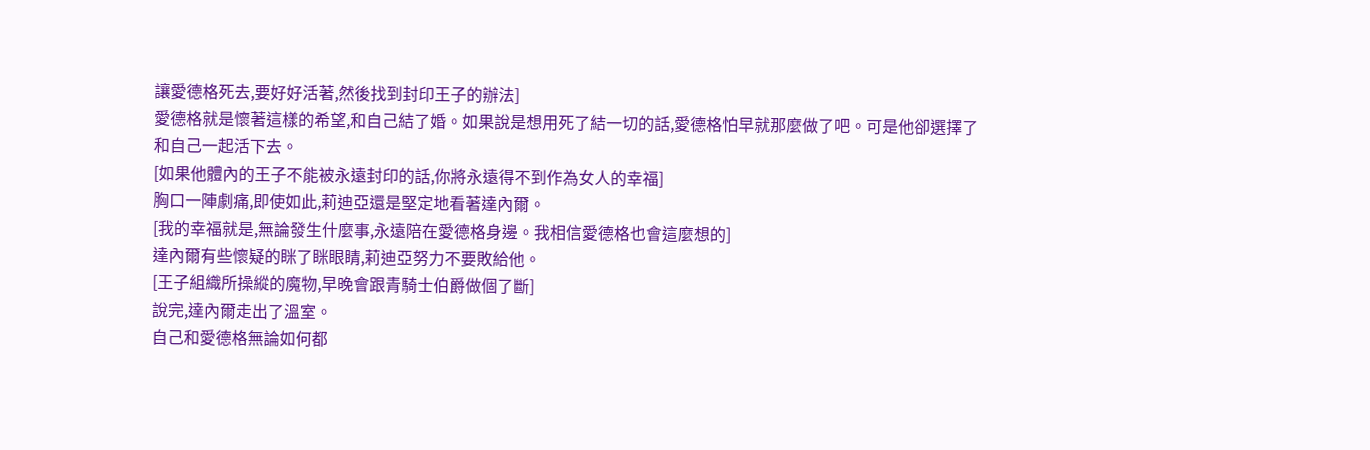讓愛德格死去,要好好活著,然後找到封印王子的辦法]
愛德格就是懷著這樣的希望,和自己結了婚。如果說是想用死了結一切的話,愛德格怕早就那麼做了吧。可是他卻選擇了和自己一起活下去。
[如果他體內的王子不能被永遠封印的話,你將永遠得不到作為女人的幸福]
胸口一陣劇痛,即使如此,莉迪亞還是堅定地看著達內爾。
[我的幸福就是,無論發生什麼事,永遠陪在愛德格身邊。我相信愛德格也會這麼想的]
達內爾有些懷疑的眯了眯眼睛,莉迪亞努力不要敗給他。
[王子組織所操縱的魔物,早晚會跟青騎士伯爵做個了斷]
說完,達內爾走出了溫室。
自己和愛德格無論如何都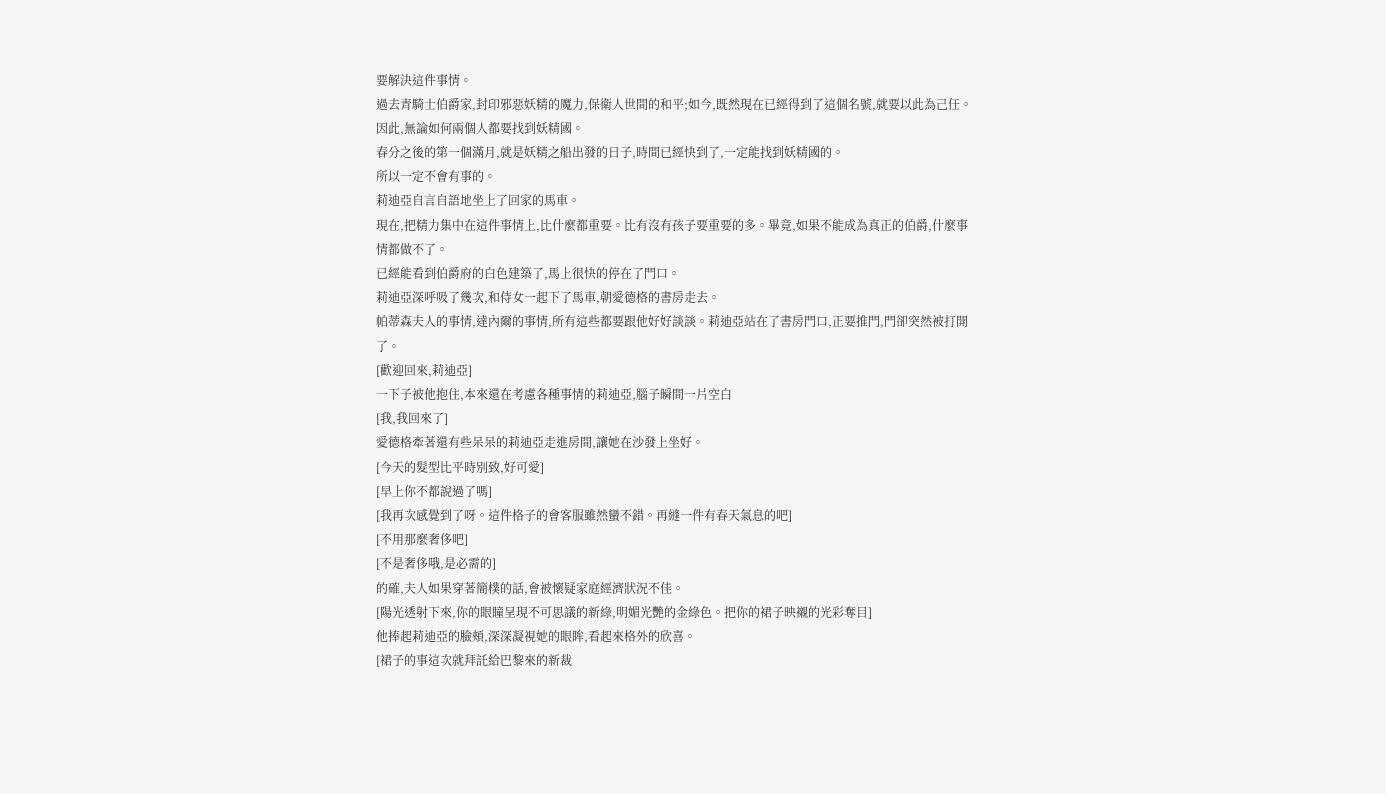要解決這件事情。
過去青騎士伯爵家,封印邪惡妖精的魔力,保衛人世間的和平;如今,既然現在已經得到了這個名號,就要以此為己任。因此,無論如何兩個人都要找到妖精國。
春分之後的第一個滿月,就是妖精之船出發的日子,時間已經快到了,一定能找到妖精國的。
所以一定不會有事的。
莉迪亞自言自語地坐上了回家的馬車。
現在,把精力集中在這件事情上,比什麼都重要。比有沒有孩子要重要的多。畢竟,如果不能成為真正的伯爵,什麼事情都做不了。
已經能看到伯爵府的白色建築了,馬上很快的停在了門口。
莉迪亞深呼吸了幾次,和侍女一起下了馬車,朝愛德格的書房走去。
帕蒂森夫人的事情,達內爾的事情,所有這些都要跟他好好談談。莉迪亞站在了書房門口,正要推門,門卻突然被打開了。
[歡迎回來,莉迪亞]
一下子被他抱住,本來還在考慮各種事情的莉迪亞,腦子瞬間一片空白
[我,我回來了]
愛德格牽著還有些呆呆的莉迪亞走進房間,讓她在沙發上坐好。
[今天的髮型比平時別致,好可愛]
[早上你不都說過了嗎]
[我再次感覺到了呀。這件格子的會客服雖然蠻不錯。再縫一件有春天氣息的吧]
[不用那麼奢侈吧]
[不是奢侈哦,是必需的]
的確,夫人如果穿著簡樸的話,會被懷疑家庭經濟狀況不佳。
[陽光透射下來,你的眼瞳呈現不可思議的新綠,明媚光艷的金綠色。把你的裙子映襯的光彩奪目]
他捧起莉迪亞的臉頰,深深凝視她的眼眸,看起來格外的欣喜。
[裙子的事這次就拜託給巴黎來的新裁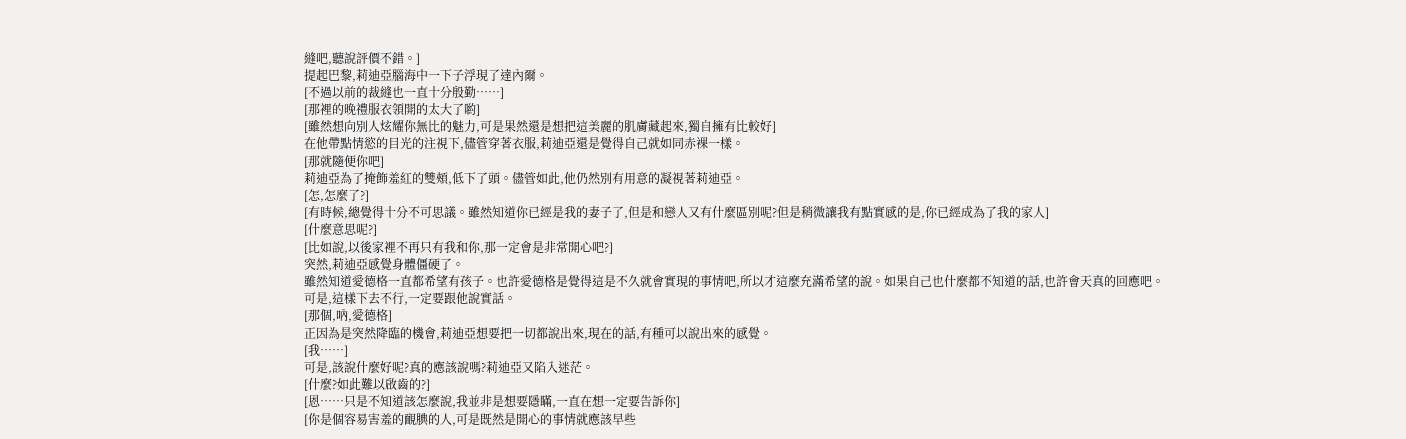縫吧,聽說評價不錯。]
提起巴黎,莉迪亞腦海中一下子浮現了達內爾。
[不過以前的裁縫也一直十分殷勤……]
[那裡的晚禮服衣領開的太大了喲]
[雖然想向別人炫耀你無比的魅力,可是果然還是想把這美麗的肌膚藏起來,獨自擁有比較好]
在他帶點情慾的目光的注視下,儘管穿著衣服,莉迪亞還是覺得自己就如同赤裸一樣。
[那就隨便你吧]
莉迪亞為了掩飾羞紅的雙頰,低下了頭。儘管如此,他仍然別有用意的凝視著莉迪亞。
[怎,怎麼了?]
[有時候,總覺得十分不可思議。雖然知道你已經是我的妻子了,但是和戀人又有什麼區別呢?但是稍微讓我有點實感的是,你已經成為了我的家人]
[什麼意思呢?]
[比如說,以後家裡不再只有我和你,那一定會是非常開心吧?]
突然,莉迪亞感覺身體僵硬了。
雖然知道愛德格一直都希望有孩子。也許愛德格是覺得這是不久就會實現的事情吧,所以才這麼充滿希望的說。如果自己也什麼都不知道的話,也許會天真的回應吧。
可是,這樣下去不行,一定要跟他說實話。
[那個,吶,愛德格]
正因為是突然降臨的機會,莉迪亞想要把一切都說出來,現在的話,有種可以說出來的感覺。
[我……]
可是,該說什麼好呢?真的應該說嗎?莉迪亞又陷入迷茫。
[什麼?如此難以啟齒的?]
[恩……只是不知道該怎麼說,我並非是想要隱瞞,一直在想一定要告訴你]
[你是個容易害羞的靦腆的人,可是既然是開心的事情就應該早些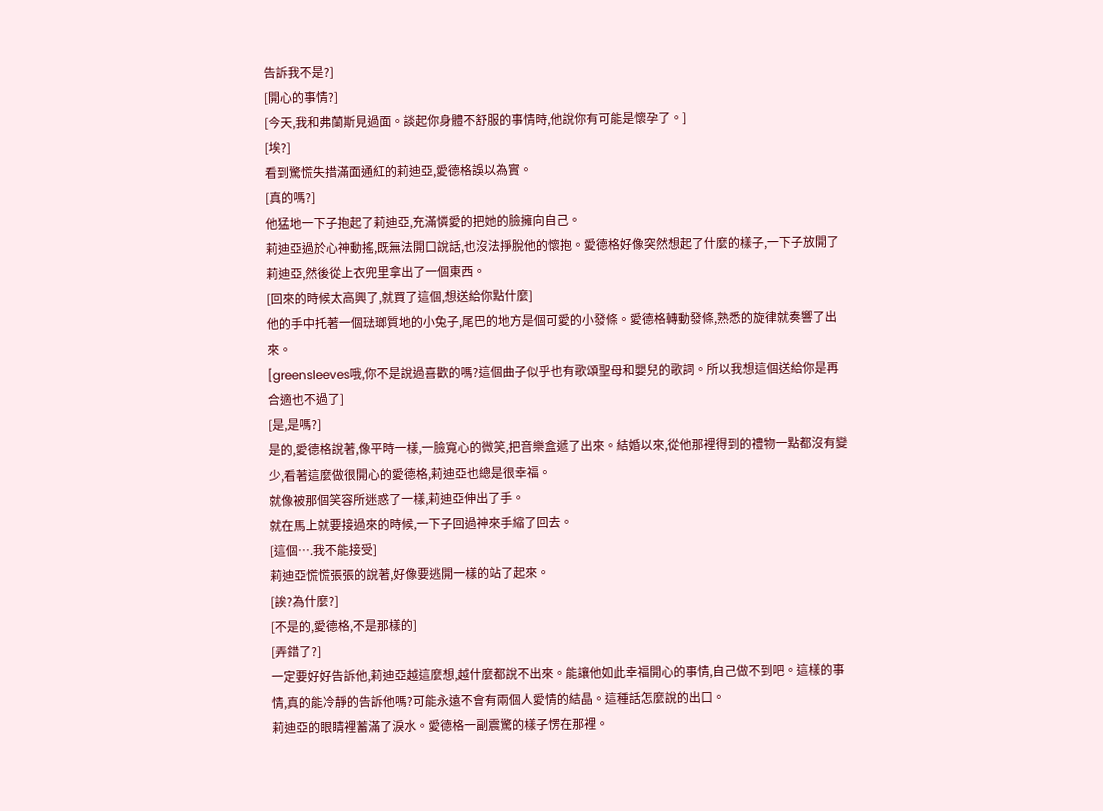告訴我不是?]
[開心的事情?]
[今天,我和弗蘭斯見過面。談起你身體不舒服的事情時,他說你有可能是懷孕了。]
[埃?]
看到驚慌失措滿面通紅的莉迪亞,愛德格誤以為實。
[真的嗎?]
他猛地一下子抱起了莉迪亞,充滿憐愛的把她的臉擁向自己。
莉迪亞過於心神動搖,既無法開口說話,也沒法掙脫他的懷抱。愛德格好像突然想起了什麼的樣子,一下子放開了莉迪亞,然後從上衣兜里拿出了一個東西。
[回來的時候太高興了,就買了這個,想送給你點什麼]
他的手中托著一個琺瑯質地的小兔子,尾巴的地方是個可愛的小發條。愛德格轉動發條,熟悉的旋律就奏響了出來。
[greensleeves哦,你不是說過喜歡的嗎?這個曲子似乎也有歌頌聖母和嬰兒的歌詞。所以我想這個送給你是再合適也不過了]
[是,是嗎?]
是的,愛德格說著,像平時一樣,一臉寬心的微笑,把音樂盒遞了出來。結婚以來,從他那裡得到的禮物一點都沒有變少,看著這麼做很開心的愛德格,莉迪亞也總是很幸福。
就像被那個笑容所迷惑了一樣,莉迪亞伸出了手。
就在馬上就要接過來的時候,一下子回過神來手縮了回去。
[這個….我不能接受]
莉迪亞慌慌張張的說著,好像要逃開一樣的站了起來。
[誒?為什麼?]
[不是的,愛德格,不是那樣的]
[弄錯了?]
一定要好好告訴他,莉迪亞越這麼想,越什麼都說不出來。能讓他如此幸福開心的事情,自己做不到吧。這樣的事情,真的能冷靜的告訴他嗎?可能永遠不會有兩個人愛情的結晶。這種話怎麼說的出口。
莉迪亞的眼睛裡蓄滿了淚水。愛德格一副震驚的樣子愣在那裡。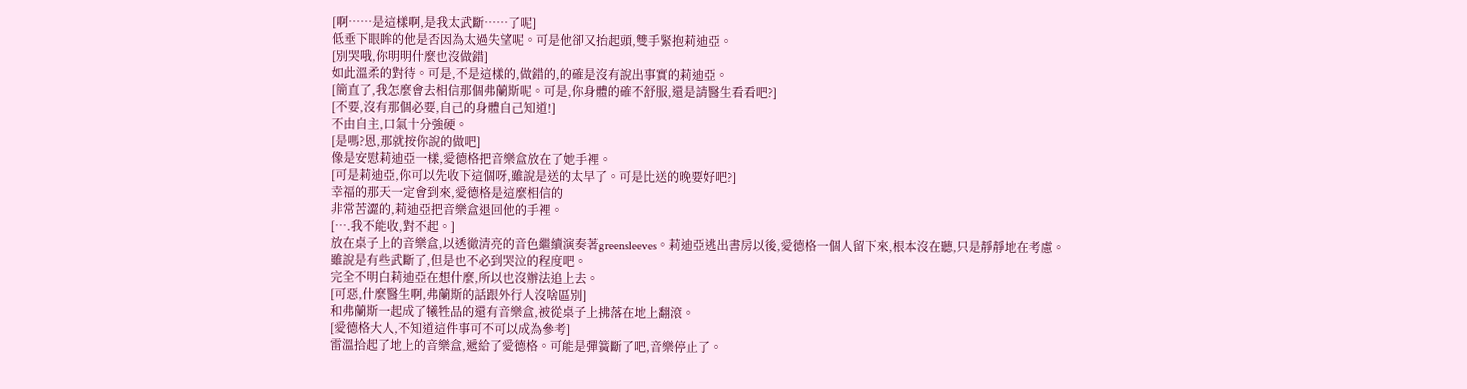[啊……是這樣啊,是我太武斷……了呢]
低垂下眼眸的他是否因為太過失望呢。可是他卻又抬起頭,雙手緊抱莉迪亞。
[別哭哦,你明明什麼也沒做錯]
如此溫柔的對待。可是,不是這樣的,做錯的,的確是沒有說出事實的莉迪亞。
[簡直了,我怎麼會去相信那個弗蘭斯呢。可是,你身體的確不舒服,還是請醫生看看吧?]
[不要,沒有那個必要,自己的身體自己知道!]
不由自主,口氣十分強硬。
[是嗎?恩,那就按你說的做吧]
像是安慰莉迪亞一樣,愛德格把音樂盒放在了她手裡。
[可是莉迪亞,你可以先收下這個呀,雖說是送的太早了。可是比送的晚要好吧?]
幸福的那天一定會到來,愛德格是這麼相信的
非常苦澀的,莉迪亞把音樂盒退回他的手裡。
[….我不能收,對不起。]
放在桌子上的音樂盒,以透徹清亮的音色繼續演奏著greensleeves。莉迪亞逃出書房以後,愛德格一個人留下來,根本沒在聽,只是靜靜地在考慮。
雖說是有些武斷了,但是也不必到哭泣的程度吧。
完全不明白莉迪亞在想什麼,所以也沒辦法追上去。
[可惡,什麼醫生啊,弗蘭斯的話跟外行人沒啥區別]
和弗蘭斯一起成了犧牲品的還有音樂盒,被從桌子上拂落在地上翻滾。
[愛德格大人,不知道這件事可不可以成為參考]
雷溫拾起了地上的音樂盒,遞給了愛德格。可能是彈簧斷了吧,音樂停止了。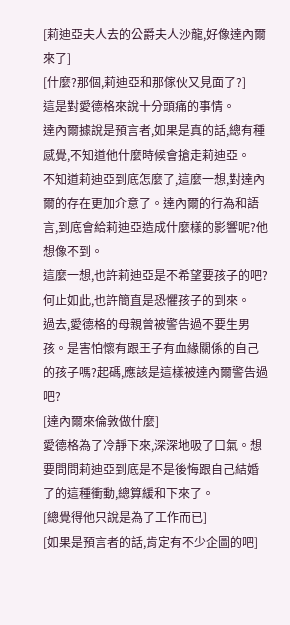[莉迪亞夫人去的公爵夫人沙龍,好像達內爾來了]
[什麼?那個,莉迪亞和那傢伙又見面了?]
這是對愛德格來說十分頭痛的事情。
達內爾據說是預言者,如果是真的話,總有種感覺,不知道他什麼時候會搶走莉迪亞。
不知道莉迪亞到底怎麼了,這麼一想,對達內爾的存在更加介意了。達內爾的行為和語言,到底會給莉迪亞造成什麼樣的影響呢?他想像不到。
這麼一想,也許莉迪亞是不希望要孩子的吧?
何止如此,也許簡直是恐懼孩子的到來。
過去,愛德格的母親曾被警告過不要生男孩。是害怕懷有跟王子有血緣關係的自己的孩子嗎?起碼,應該是這樣被達內爾警告過吧?
[達內爾來倫敦做什麼]
愛德格為了冷靜下來,深深地吸了口氣。想要問問莉迪亞到底是不是後悔跟自己結婚了的這種衝動,總算緩和下來了。
[總覺得他只說是為了工作而已]
[如果是預言者的話,肯定有不少企圖的吧]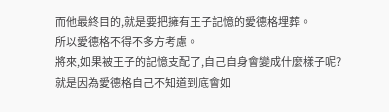而他最終目的,就是要把擁有王子記憶的愛德格埋葬。
所以愛德格不得不多方考慮。
將來,如果被王子的記憶支配了,自己自身會變成什麼樣子呢?
就是因為愛德格自己不知道到底會如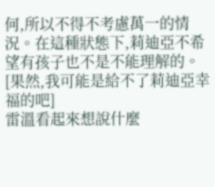何,所以不得不考慮萬一的情況。在這種狀態下,莉迪亞不希望有孩子也不是不能理解的。
[果然,我可能是給不了莉迪亞幸福的吧]
雷溫看起來想說什麼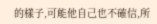的樣子,可能他自己也不確信,所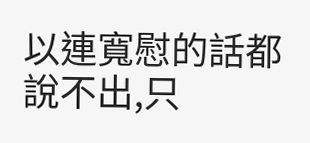以連寬慰的話都說不出,只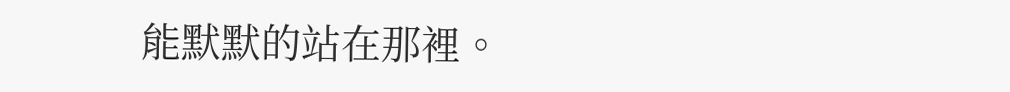能默默的站在那裡。